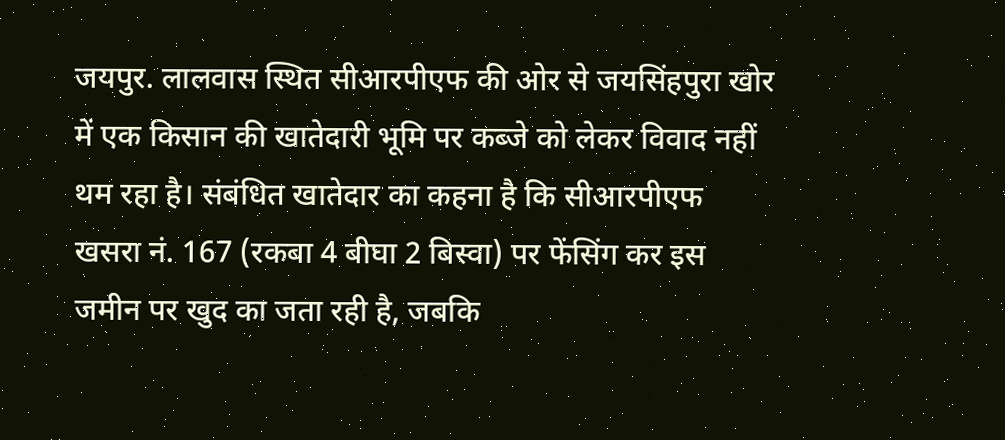जयपुर. लालवास स्थित सीआरपीएफ की ओर से जयसिंहपुरा खोर में एक किसान की खातेदारी भूमि पर कब्जे को लेकर विवाद नहीं थम रहा है। संबंधित खातेदार का कहना है कि सीआरपीएफ खसरा नं. 167 (रकबा 4 बीघा 2 बिस्वा) पर फेंसिंग कर इस जमीन पर खुद का जता रही है, जबकि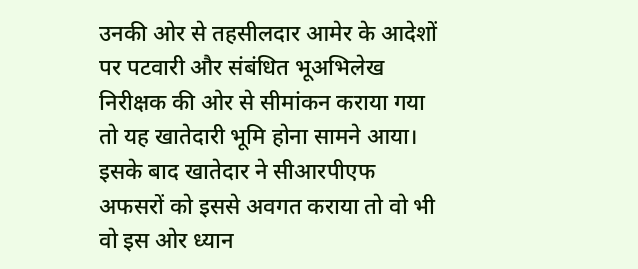उनकी ओर से तहसीलदार आमेर के आदेशों पर पटवारी और संबंधित भूअभिलेख निरीक्षक की ओर से सीमांकन कराया गया तो यह खातेदारी भूमि होना सामने आया।
इसके बाद खातेदार ने सीआरपीएफ अफसरों को इससे अवगत कराया तो वो भी वो इस ओर ध्यान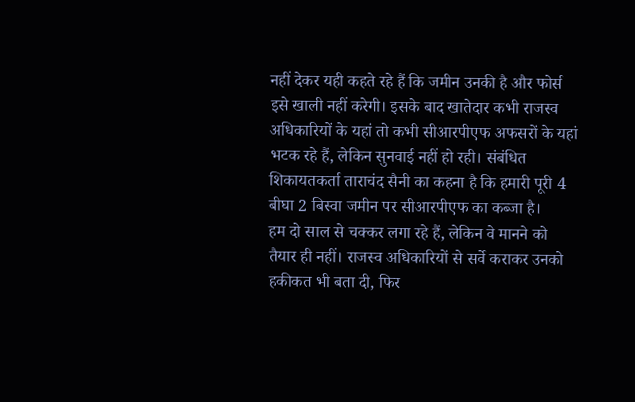नहीं देकर यही कहते रहे हैं कि जमीन उनकी है और फोर्स इसे खाली नहीं करेगी। इसके बाद खातेदार कभी राजस्व अधिकारियों के यहां तो कभी सीआरपीएफ अफसरों के यहां भटक रहे हैं, लेकिन सुनवाई नहीं हो रही। संबंधित शिकायतकर्ता ताराचंद सैनी का कहना है कि हमारी पूरी 4 बीघा 2 बिस्वा जमीन पर सीआरपीएफ का कब्जा है।
हम दो साल से चक्कर लगा रहे हैं, लेकिन वे मानने को तैयार ही नहीं। राजस्व अधिकारियों से सर्वे कराकर उनको हकीकत भी बता दी, फिर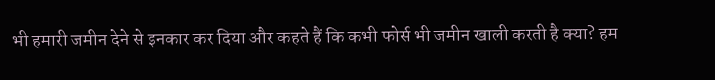भी हमारी जमीन देने से इनकार कर दिया और कहते हैं कि कभी फोर्स भी जमीन खाली करती है क्या? हम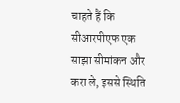चाहते हैं कि सीआरपीएफ एक साझा सीमांकन और करा ले, इससे स्थिति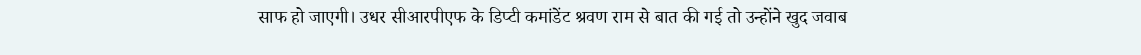साफ हो जाएगी। उधर सीआरपीएफ के डिप्टी कमांडेंट श्रवण राम से बात की गई तो उन्होंने खुद जवाब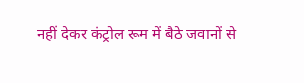नहीं देकर कंट्रोल रूम में बैठे जवानों से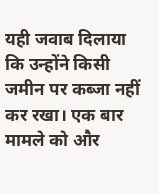यही जवाब दिलाया कि उन्होंने किसी जमीन पर कब्जा नहीं कर रखा। एक बार मामले को और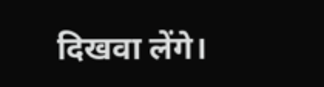दिखवा लेंगे।